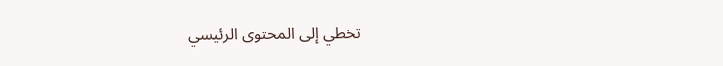تخطي إلى المحتوى الرئيسي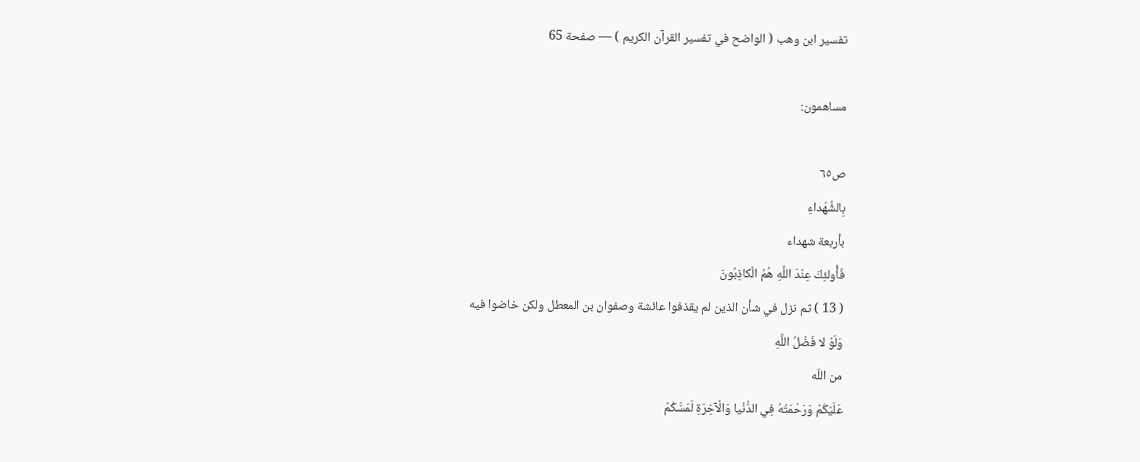تفسير ابن وهب ( الواضح في تفسير القرآن الكريم ) — صفحة 65

مساهمون:

ص٦٥
بِالشُّهَداءِ
بأربعة شهداء
فَأُولئِكَ عِنْدَ اللَّهِ هُمُ الْكاذِبُونَ
( 13 ) ثم نزل في شأن الذين لم يقذفوا عائشة وصفوان بن المعطل ولكن خاضوا فيه
وَلَوْ لا فَضْلُ اللَّهِ
من اللّه
عَلَيْكُمْ وَرَحْمَتُهُ فِي الدُّنْيا وَالْآخِرَةِ لَمَسَّكُمْ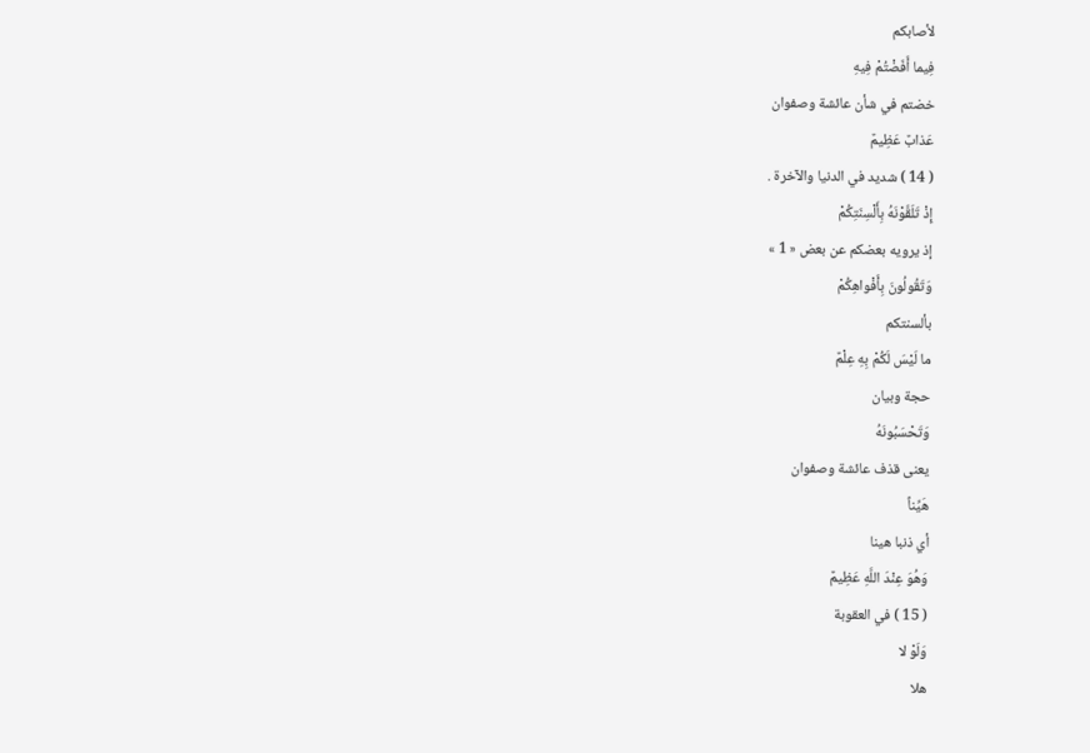لأصابكم
فِيما أَفَضْتُمْ فِيهِ
خضتم في شأن عائشة وصفوان
عَذابٌ عَظِيمٌ
( 14 ) شديد في الدنيا والآخرة .
إِذْ تَلَقَّوْنَهُ بِأَلْسِنَتِكُمْ
إذ يرويه بعضكم عن بعض « 1 »
وَتَقُولُونَ بِأَفْواهِكُمْ
بألسنتكم
ما لَيْسَ لَكُمْ بِهِ عِلْمٌ
حجة وبيان
وَتَحْسَبُونَهُ
يعنى قذف عائشة وصفوان
هَيِّناً
أي ذنبا هينا
وَهُوَ عِنْدَ اللَّهِ عَظِيمٌ
( 15 ) في العقوبة
وَلَوْ لا
هلا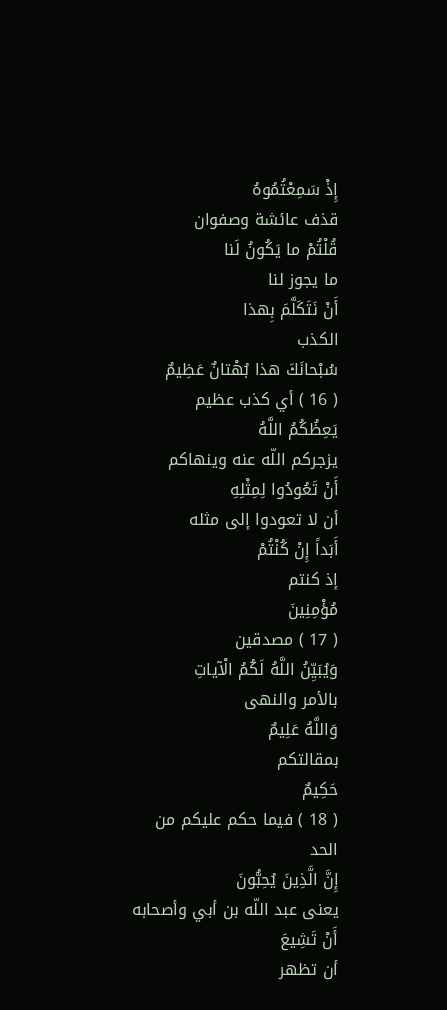إِذْ سَمِعْتُمُوهُ
قذف عائشة وصفوان
قُلْتُمْ ما يَكُونُ لَنا
ما يجوز لنا
أَنْ نَتَكَلَّمَ بِهذا
الكذب
سُبْحانَكَ هذا بُهْتانٌ عَظِيمٌ
( 16 ) أي كذب عظيم
يَعِظُكُمُ اللَّهُ
يزجركم اللّه عنه وينهاكم
أَنْ تَعُودُوا لِمِثْلِهِ
أن لا تعودوا إلى مثله
أَبَداً إِنْ كُنْتُمْ
إذ كنتم
مُؤْمِنِينَ
( 17 ) مصدقين
وَيُبَيِّنُ اللَّهُ لَكُمُ الْآياتِ
بالأمر والنهى
وَاللَّهُ عَلِيمٌ
بمقالتكم
حَكِيمٌ
( 18 ) فيما حكم عليكم من الحد
إِنَّ الَّذِينَ يُحِبُّونَ
يعنى عبد اللّه بن أبي وأصحابه
أَنْ تَشِيعَ
أن تظهر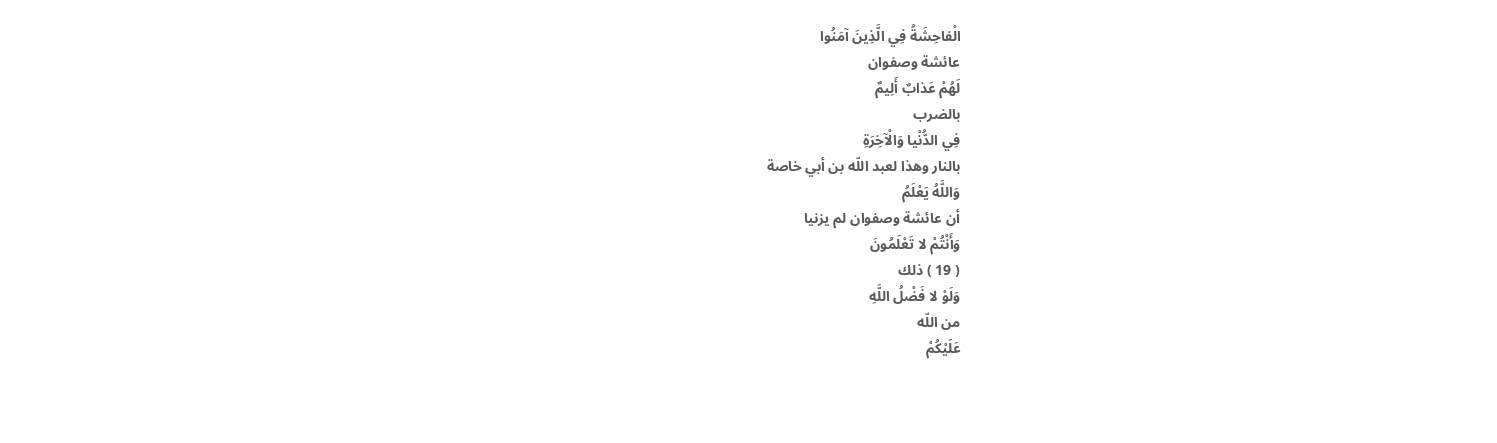الْفاحِشَةُ فِي الَّذِينَ آمَنُوا
عائشة وصفوان
لَهُمْ عَذابٌ أَلِيمٌ
بالضرب
فِي الدُّنْيا وَالْآخِرَةِ
بالنار وهذا لعبد اللّه بن أبي خاصة
وَاللَّهُ يَعْلَمُ
أن عائشة وصفوان لم يزنيا
وَأَنْتُمْ لا تَعْلَمُونَ
( 19 ) ذلك
وَلَوْ لا فَضْلُ اللَّهِ
من اللّه
عَلَيْكُمْ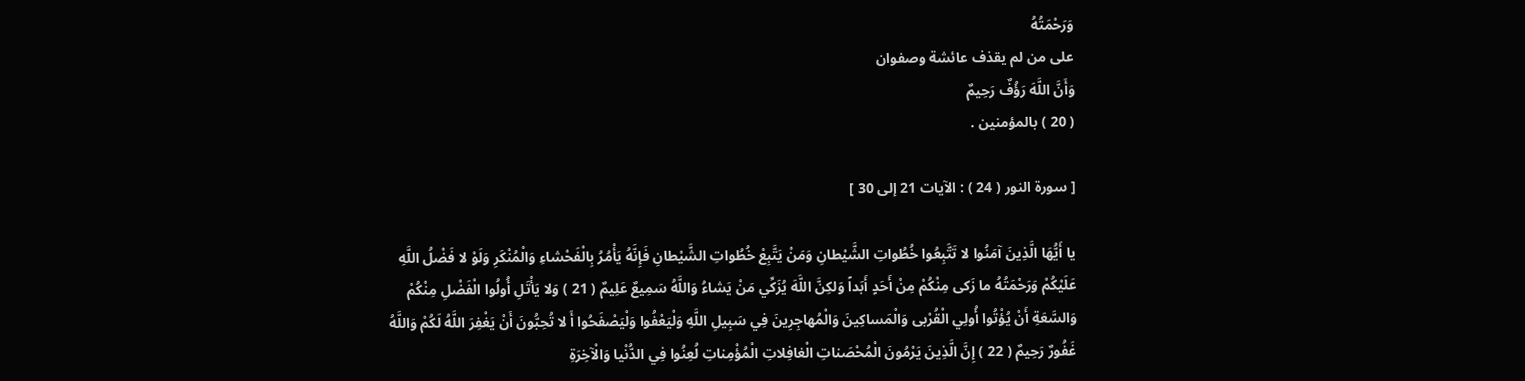وَرَحْمَتُهُ
على من لم يقذف عائشة وصفوان
وَأَنَّ اللَّهَ رَؤُفٌ رَحِيمٌ
( 20 ) بالمؤمنين .

[ سورة النور ( 24 ) : الآيات 21 إلى 30 ]

يا أَيُّهَا الَّذِينَ آمَنُوا لا تَتَّبِعُوا خُطُواتِ الشَّيْطانِ وَمَنْ يَتَّبِعْ خُطُواتِ الشَّيْطانِ فَإِنَّهُ يَأْمُرُ بِالْفَحْشاءِ وَالْمُنْكَرِ وَلَوْ لا فَضْلُ اللَّهِ عَلَيْكُمْ وَرَحْمَتُهُ ما زَكى مِنْكُمْ مِنْ أَحَدٍ أَبَداً وَلكِنَّ اللَّهَ يُزَكِّي مَنْ يَشاءُ وَاللَّهُ سَمِيعٌ عَلِيمٌ ( 21 ) وَلا يَأْتَلِ أُولُوا الْفَضْلِ مِنْكُمْ وَالسَّعَةِ أَنْ يُؤْتُوا أُولِي الْقُرْبى وَالْمَساكِينَ وَالْمُهاجِرِينَ فِي سَبِيلِ اللَّهِ وَلْيَعْفُوا وَلْيَصْفَحُوا أَ لا تُحِبُّونَ أَنْ يَغْفِرَ اللَّهُ لَكُمْ وَاللَّهُ غَفُورٌ رَحِيمٌ ( 22 ) إِنَّ الَّذِينَ يَرْمُونَ الْمُحْصَناتِ الْغافِلاتِ الْمُؤْمِناتِ لُعِنُوا فِي الدُّنْيا وَالْآخِرَةِ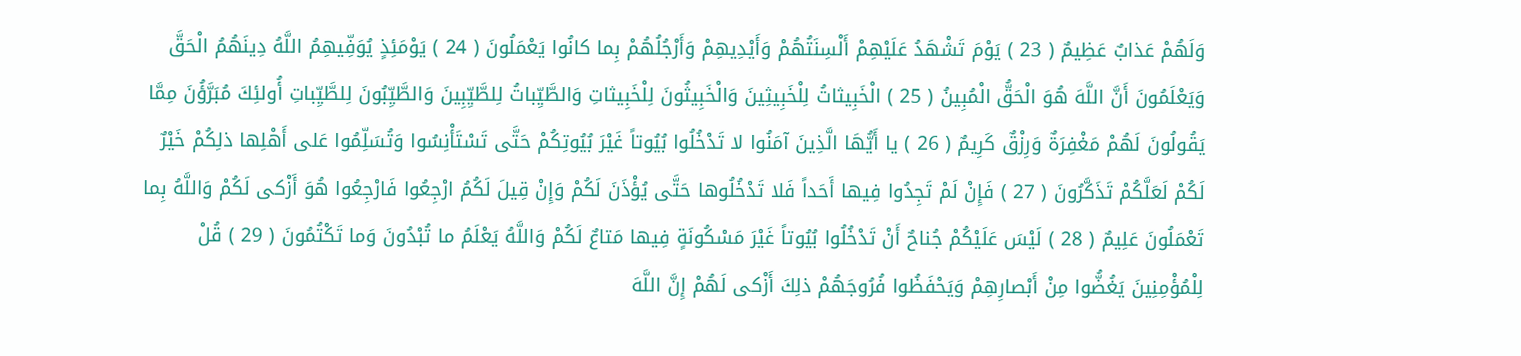وَلَهُمْ عَذابٌ عَظِيمٌ ( 23 ) يَوْمَ تَشْهَدُ عَلَيْهِمْ أَلْسِنَتُهُمْ وَأَيْدِيهِمْ وَأَرْجُلُهُمْ بِما كانُوا يَعْمَلُونَ ( 24 ) يَوْمَئِذٍ يُوَفِّيهِمُ اللَّهُ دِينَهُمُ الْحَقَّ وَيَعْلَمُونَ أَنَّ اللَّهَ هُوَ الْحَقُّ الْمُبِينُ ( 25 ) الْخَبِيثاتُ لِلْخَبِيثِينَ وَالْخَبِيثُونَ لِلْخَبِيثاتِ وَالطَّيِّباتُ لِلطَّيِّبِينَ وَالطَّيِّبُونَ لِلطَّيِّباتِ أُولئِكَ مُبَرَّؤُنَ مِمَّا يَقُولُونَ لَهُمْ مَغْفِرَةٌ وَرِزْقٌ كَرِيمٌ ( 26 ) يا أَيُّهَا الَّذِينَ آمَنُوا لا تَدْخُلُوا بُيُوتاً غَيْرَ بُيُوتِكُمْ حَتَّى تَسْتَأْنِسُوا وَتُسَلِّمُوا عَلى أَهْلِها ذلِكُمْ خَيْرٌ لَكُمْ لَعَلَّكُمْ تَذَكَّرُونَ ( 27 ) فَإِنْ لَمْ تَجِدُوا فِيها أَحَداً فَلا تَدْخُلُوها حَتَّى يُؤْذَنَ لَكُمْ وَإِنْ قِيلَ لَكُمُ ارْجِعُوا فَارْجِعُوا هُوَ أَزْكى لَكُمْ وَاللَّهُ بِما تَعْمَلُونَ عَلِيمٌ ( 28 ) لَيْسَ عَلَيْكُمْ جُناحٌ أَنْ تَدْخُلُوا بُيُوتاً غَيْرَ مَسْكُونَةٍ فِيها مَتاعٌ لَكُمْ وَاللَّهُ يَعْلَمُ ما تُبْدُونَ وَما تَكْتُمُونَ ( 29 ) قُلْ لِلْمُؤْمِنِينَ يَغُضُّوا مِنْ أَبْصارِهِمْ وَيَحْفَظُوا فُرُوجَهُمْ ذلِكَ أَزْكى لَهُمْ إِنَّ اللَّهَ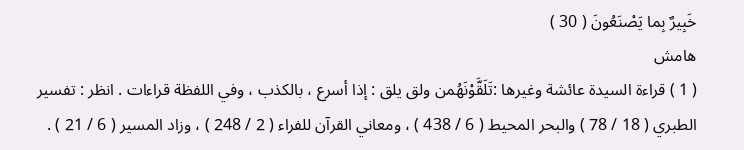خَبِيرٌ بِما يَصْنَعُونَ ( 30 )
هامش
( 1 ) قراءة السيدة عائشة وغيرها :تَلَقَّوْنَهُمن ولق يلق : إذا أسرع ، بالكذب ، وفي اللفظة قراءات . انظر : تفسير الطبري ( 18 / 78 ) والبحر المحيط ( 6 / 438 ) ، ومعاني القرآن للفراء ( 2 / 248 ) ، وزاد المسير ( 6 / 21 ) .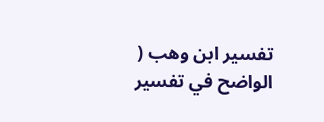تفسير ابن وهب ( الواضح في تفسير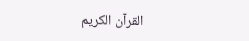القرآن الكريم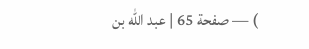) — صفحة 65 | عبد الله بن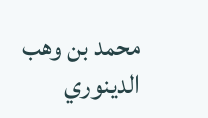محمد بن وهب الدينوري